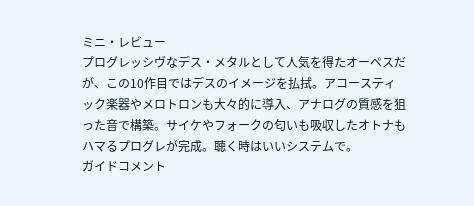ミニ・レビュー
プログレッシヴなデス・メタルとして人気を得たオーペスだが、この10作目ではデスのイメージを払拭。アコースティック楽器やメロトロンも大々的に導入、アナログの質感を狙った音で構築。サイケやフォークの匂いも吸収したオトナもハマるプログレが完成。聴く時はいいシステムで。
ガイドコメント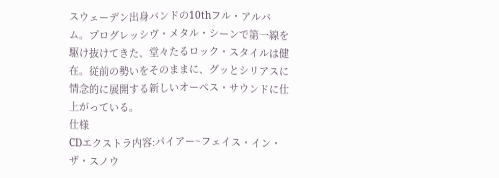スウェーデン出身バンドの10thフル・アルバム。プログレッシヴ・メタル・シーンで第一線を駆け抜けてきた、堂々たるロック・スタイルは健在。従前の勢いをそのままに、グッとシリアスに情念的に展開する新しいオーペス・サウンドに仕上がっている。
仕様
CDエクストラ内容:パイアー~フェイス・イン・ザ・スノウ